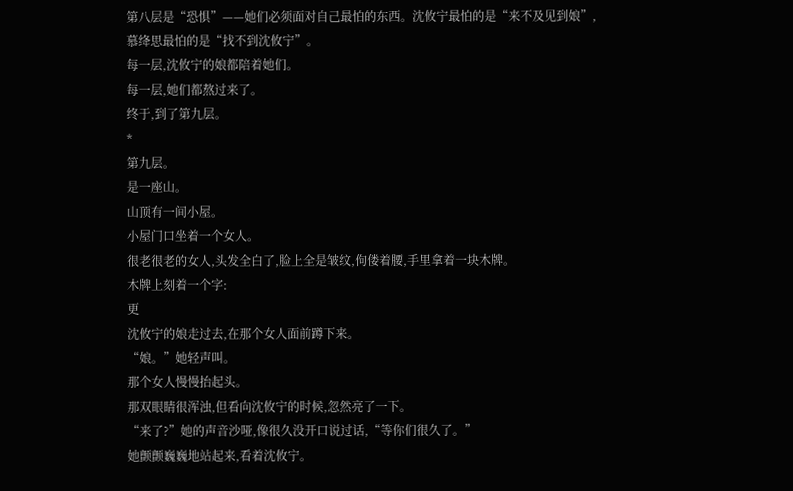第八层是“恐惧”——她们必须面对自己最怕的东西。沈攸宁最怕的是“来不及见到娘”,慕绛思最怕的是“找不到沈攸宁”。
每一层,沈攸宁的娘都陪着她们。
每一层,她们都熬过来了。
终于,到了第九层。
*
第九层。
是一座山。
山顶有一间小屋。
小屋门口坐着一个女人。
很老很老的女人,头发全白了,脸上全是皱纹,佝偻着腰,手里拿着一块木牌。
木牌上刻着一个字:
更
沈攸宁的娘走过去,在那个女人面前蹲下来。
“娘。”她轻声叫。
那个女人慢慢抬起头。
那双眼睛很浑浊,但看向沈攸宁的时候,忽然亮了一下。
“来了?”她的声音沙哑,像很久没开口说过话,“等你们很久了。”
她颤颤巍巍地站起来,看着沈攸宁。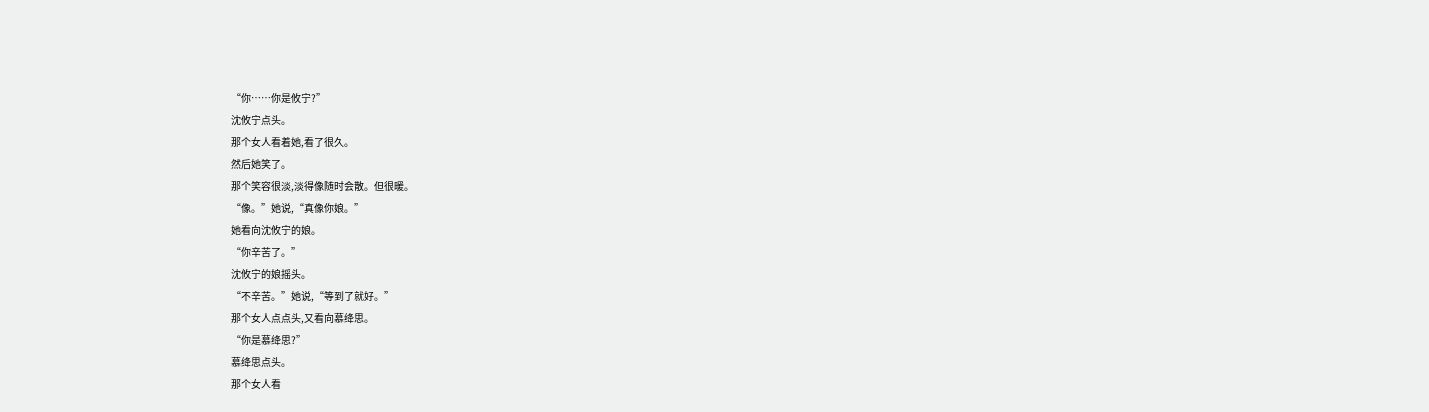“你……你是攸宁?”
沈攸宁点头。
那个女人看着她,看了很久。
然后她笑了。
那个笑容很淡,淡得像随时会散。但很暖。
“像。”她说,“真像你娘。”
她看向沈攸宁的娘。
“你辛苦了。”
沈攸宁的娘摇头。
“不辛苦。”她说,“等到了就好。”
那个女人点点头,又看向慕绛思。
“你是慕绛思?”
慕绛思点头。
那个女人看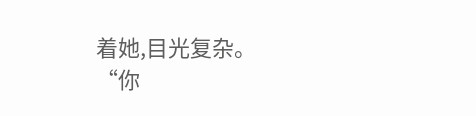着她,目光复杂。
“你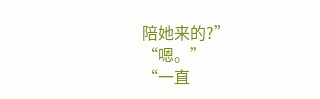陪她来的?”
“嗯。”
“一直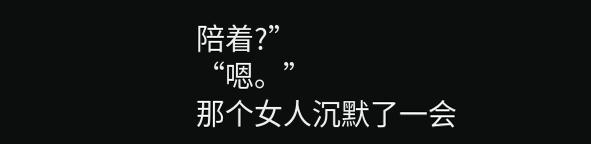陪着?”
“嗯。”
那个女人沉默了一会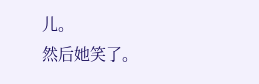儿。
然后她笑了。